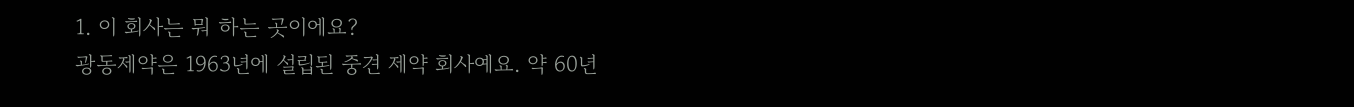1. 이 회사는 뭐 하는 곳이에요?
광동제약은 1963년에 설립된 중견 제약 회사예요. 약 60년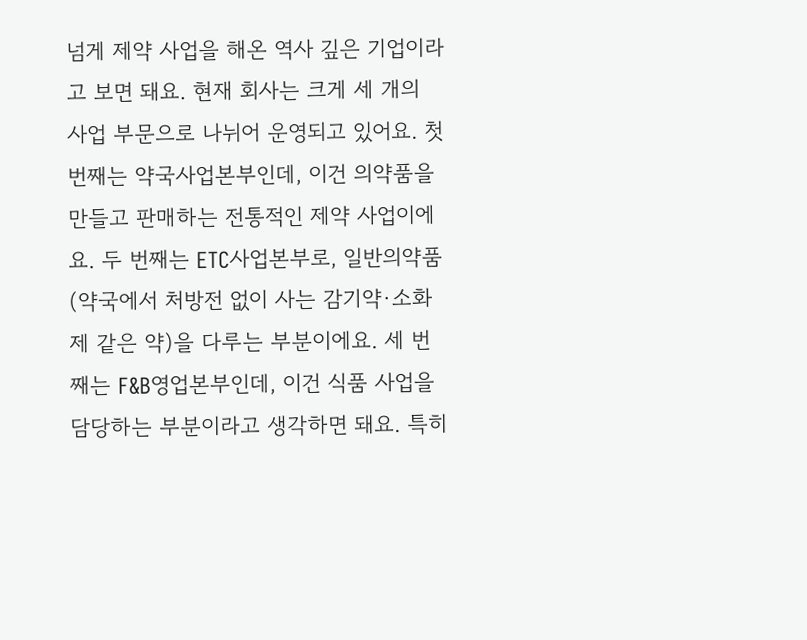넘게 제약 사업을 해온 역사 깊은 기업이라고 보면 돼요. 현재 회사는 크게 세 개의 사업 부문으로 나뉘어 운영되고 있어요. 첫 번째는 약국사업본부인데, 이건 의약품을 만들고 판매하는 전통적인 제약 사업이에요. 두 번째는 ETC사업본부로, 일반의약품(약국에서 처방전 없이 사는 감기약·소화제 같은 약)을 다루는 부분이에요. 세 번째는 F&B영업본부인데, 이건 식품 사업을 담당하는 부분이라고 생각하면 돼요. 특히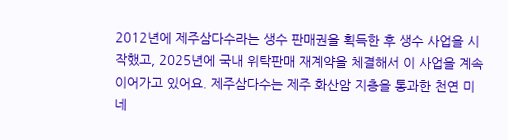2012년에 제주삼다수라는 생수 판매권을 획득한 후 생수 사업을 시작했고, 2025년에 국내 위탁판매 재계약을 체결해서 이 사업을 계속 이어가고 있어요. 제주삼다수는 제주 화산암 지층을 통과한 천연 미네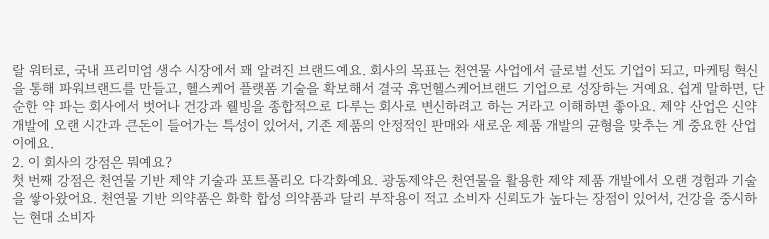랄 워터로, 국내 프리미엄 생수 시장에서 꽤 알려진 브랜드예요. 회사의 목표는 천연물 사업에서 글로벌 선도 기업이 되고, 마케팅 혁신을 통해 파워브랜드를 만들고, 헬스케어 플랫폼 기술을 확보해서 결국 휴먼헬스케어브랜드 기업으로 성장하는 거예요. 쉽게 말하면, 단순한 약 파는 회사에서 벗어나 건강과 웰빙을 종합적으로 다루는 회사로 변신하려고 하는 거라고 이해하면 좋아요. 제약 산업은 신약 개발에 오랜 시간과 큰돈이 들어가는 특성이 있어서, 기존 제품의 안정적인 판매와 새로운 제품 개발의 균형을 맞추는 게 중요한 산업이에요.
2. 이 회사의 강점은 뭐예요?
첫 번째 강점은 천연물 기반 제약 기술과 포트폴리오 다각화예요. 광동제약은 천연물을 활용한 제약 제품 개발에서 오랜 경험과 기술을 쌓아왔어요. 천연물 기반 의약품은 화학 합성 의약품과 달리 부작용이 적고 소비자 신뢰도가 높다는 장점이 있어서, 건강을 중시하는 현대 소비자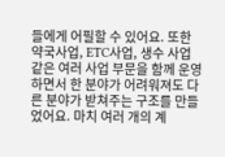들에게 어필할 수 있어요. 또한 약국사업, ETC사업, 생수 사업 같은 여러 사업 부문을 함께 운영하면서 한 분야가 어려워져도 다른 분야가 받쳐주는 구조를 만들었어요. 마치 여러 개의 계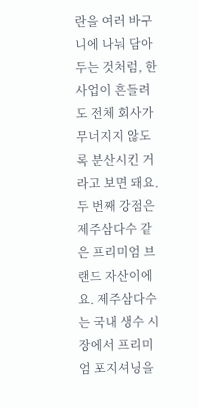란을 여러 바구니에 나눠 담아두는 것처럼, 한 사업이 흔들려도 전체 회사가 무너지지 않도록 분산시킨 거라고 보면 돼요.
두 번째 강점은 제주삼다수 같은 프리미엄 브랜드 자산이에요. 제주삼다수는 국내 생수 시장에서 프리미엄 포지셔닝을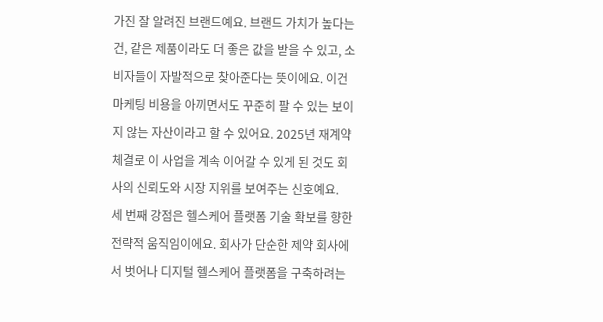가진 잘 알려진 브랜드예요. 브랜드 가치가 높다는 건, 같은 제품이라도 더 좋은 값을 받을 수 있고, 소비자들이 자발적으로 찾아준다는 뜻이에요. 이건 마케팅 비용을 아끼면서도 꾸준히 팔 수 있는 보이지 않는 자산이라고 할 수 있어요. 2025년 재계약 체결로 이 사업을 계속 이어갈 수 있게 된 것도 회사의 신뢰도와 시장 지위를 보여주는 신호예요.
세 번째 강점은 헬스케어 플랫폼 기술 확보를 향한 전략적 움직임이에요. 회사가 단순한 제약 회사에서 벗어나 디지털 헬스케어 플랫폼을 구축하려는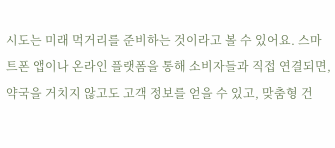시도는 미래 먹거리를 준비하는 것이라고 볼 수 있어요. 스마트폰 앱이나 온라인 플랫폼을 통해 소비자들과 직접 연결되면, 약국을 거치지 않고도 고객 정보를 얻을 수 있고, 맞춤형 건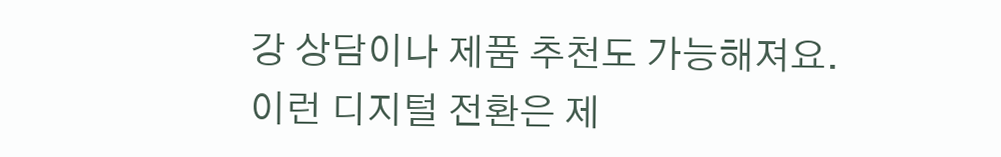강 상담이나 제품 추천도 가능해져요. 이런 디지털 전환은 제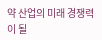약 산업의 미래 경쟁력이 될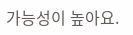가능성이 높아요.